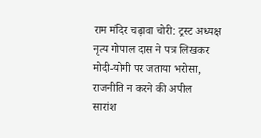राम मंदिर चढ़ावा चोरी: ट्रस्ट अध्यक्ष नृत्य गोपाल दास ने पत्र लिखकर मोदी-योगी पर जताया भरोसा, राजनीति न करने की अपील
सारांश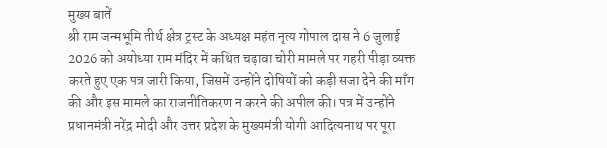मुख्य बातें
श्री राम जन्मभूमि तीर्थ क्षेत्र ट्रस्ट के अध्यक्ष महंत नृत्य गोपाल दास ने 6 जुलाई 2026 को अयोध्या राम मंदिर में कथित चढ़ावा चोरी मामले पर गहरी पीड़ा व्यक्त करते हुए एक पत्र जारी किया, जिसमें उन्होंने दोषियों को कड़ी सजा देने की माँग की और इस मामले का राजनीतिकरण न करने की अपील की। पत्र में उन्होंने प्रधानमंत्री नरेंद्र मोदी और उत्तर प्रदेश के मुख्यमंत्री योगी आदित्यनाथ पर पूरा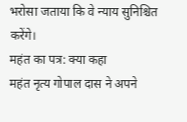भरोसा जताया कि वे न्याय सुनिश्चित करेंगे।
महंत का पत्र: क्या कहा
महंत नृत्य गोपाल दास ने अपने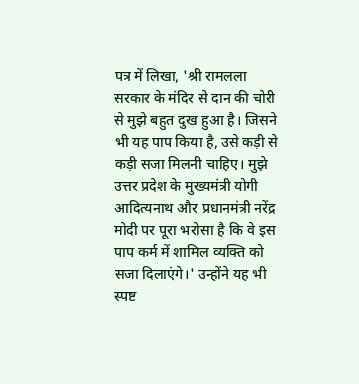पत्र में लिखा, 'श्री रामलला सरकार के मंदिर से दान की चोरी से मुझे बहुत दुख हुआ है। जिसने भी यह पाप किया है, उसे कड़ी से कड़ी सजा मिलनी चाहिए। मुझे उत्तर प्रदेश के मुख्यमंत्री योगी आदित्यनाथ और प्रधानमंत्री नरेंद्र मोदी पर पूरा भरोसा है कि वे इस पाप कर्म में शामिल व्यक्ति को सजा दिलाएंगे।' उन्होंने यह भी स्पष्ट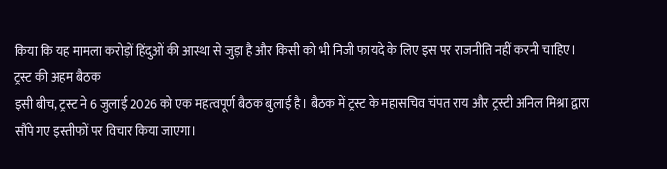किया कि यह मामला करोड़ों हिंदुओं की आस्था से जुड़ा है और किसी को भी निजी फायदे के लिए इस पर राजनीति नहीं करनी चाहिए।
ट्रस्ट की अहम बैठक
इसी बीच, ट्रस्ट ने 6 जुलाई 2026 को एक महत्वपूर्ण बैठक बुलाई है। बैठक में ट्रस्ट के महासचिव चंपत राय और ट्रस्टी अनिल मिश्रा द्वारा सौंपे गए इस्तीफों पर विचार किया जाएगा।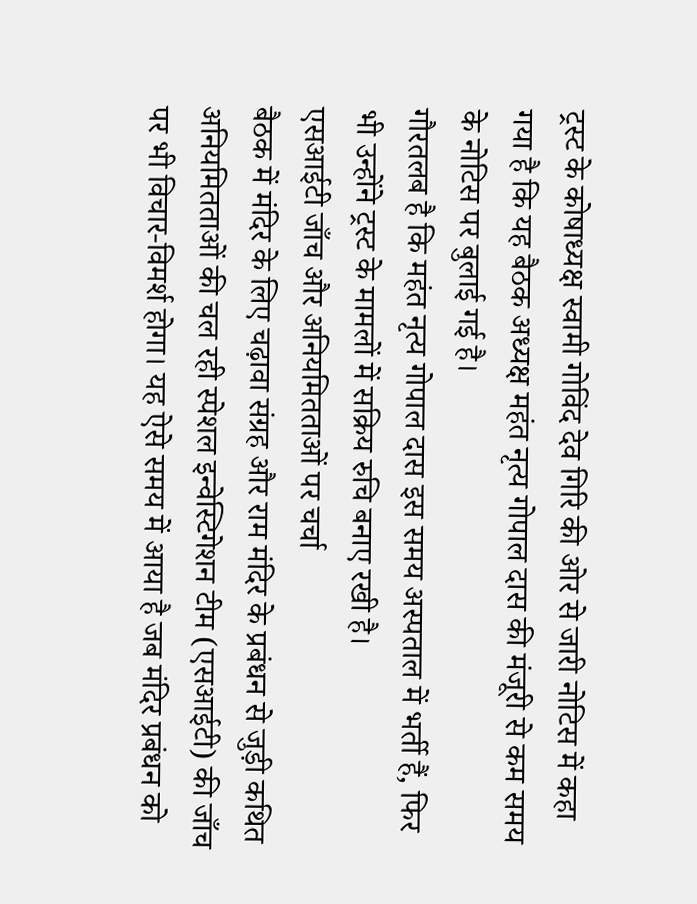ट्रस्ट के कोषाध्यक्ष स्वामी गोविंद देव गिरि की ओर से जारी नोटिस में कहा गया है कि यह बैठक अध्यक्ष महंत नृत्य गोपाल दास की मंजूरी से कम समय के नोटिस पर बुलाई गई है।
गौरतलब है कि महंत नृत्य गोपाल दास इस समय अस्पताल में भर्ती हैं, फिर भी उन्होंने ट्रस्ट के मामलों में सक्रिय रुचि बनाए रखी है।
एसआईटी जाँच और अनियमितताओं पर चर्चा
बैठक में मंदिर के लिए चढ़ावा संग्रह और राम मंदिर के प्रबंधन से जुड़ी कथित अनियमितताओं की चल रही स्पेशल इन्वेस्टिगेशन टीम (एसआईटी) की जाँच पर भी विचार-विमर्श होगा। यह ऐसे समय में आया है जब मंदिर प्रबंधन को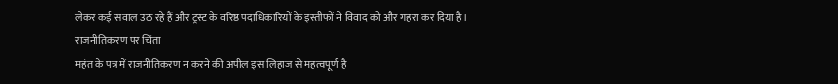लेकर कई सवाल उठ रहे हैं और ट्रस्ट के वरिष्ठ पदाधिकारियों के इस्तीफों ने विवाद को और गहरा कर दिया है।
राजनीतिकरण पर चिंता
महंत के पत्र में राजनीतिकरण न करने की अपील इस लिहाज से महत्वपूर्ण है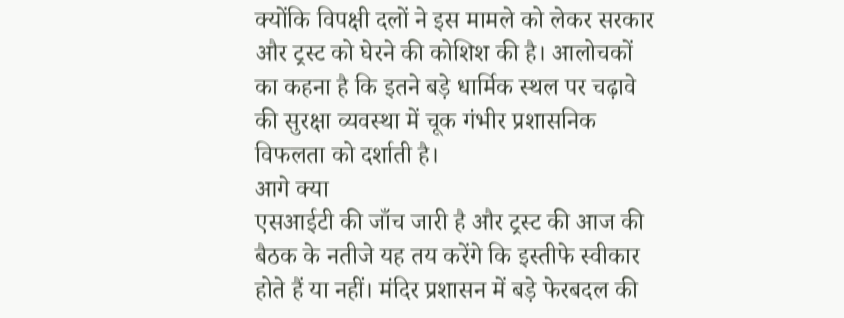क्योंकि विपक्षी दलों ने इस मामले को लेकर सरकार और ट्रस्ट को घेरने की कोशिश की है। आलोचकों का कहना है कि इतने बड़े धार्मिक स्थल पर चढ़ावे की सुरक्षा व्यवस्था में चूक गंभीर प्रशासनिक विफलता को दर्शाती है।
आगे क्या
एसआईटी की जाँच जारी है और ट्रस्ट की आज की बैठक के नतीजे यह तय करेंगे कि इस्तीफे स्वीकार होते हैं या नहीं। मंदिर प्रशासन में बड़े फेरबदल की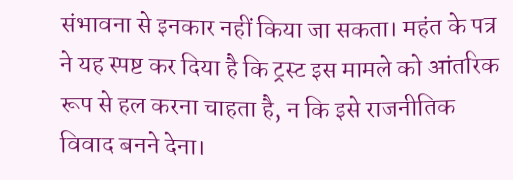संभावना से इनकार नहीं किया जा सकता। महंत के पत्र ने यह स्पष्ट कर दिया है कि ट्रस्ट इस मामले को आंतरिक रूप से हल करना चाहता है, न कि इसे राजनीतिक विवाद बनने देना।